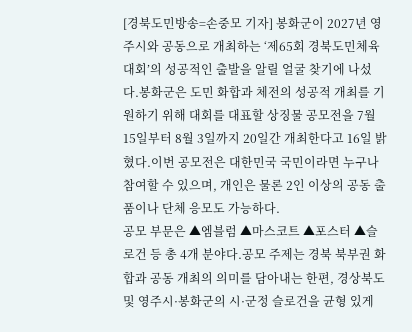[경북도민방송=손중모 기자] 봉화군이 2027년 영주시와 공동으로 개최하는 ‘제65회 경북도민체육대회’의 성공적인 출발을 알릴 얼굴 찾기에 나섰다.봉화군은 도민 화합과 체전의 성공적 개최를 기원하기 위해 대회를 대표할 상징물 공모전을 7월 15일부터 8월 3일까지 20일간 개최한다고 16일 밝혔다.이번 공모전은 대한민국 국민이라면 누구나 참여할 수 있으며, 개인은 물론 2인 이상의 공동 출품이나 단체 응모도 가능하다.
공모 부문은 ▲엠블럼 ▲마스코트 ▲포스터 ▲슬로건 등 총 4개 분야다.공모 주제는 경북 북부권 화합과 공동 개최의 의미를 담아내는 한편, 경상북도 및 영주시·봉화군의 시·군정 슬로건을 균형 있게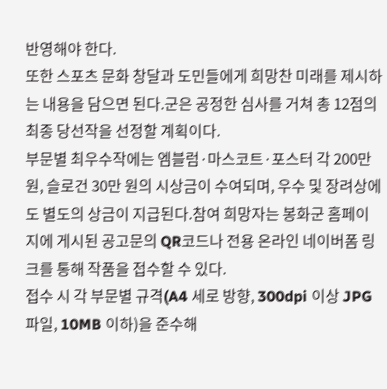반영해야 한다.
또한 스포츠 문화 창달과 도민들에게 희망찬 미래를 제시하는 내용을 담으면 된다.군은 공정한 심사를 거쳐 총 12점의 최종 당선작을 선정할 계획이다.
부문별 최우수작에는 엠블럼·마스코트·포스터 각 200만 원, 슬로건 30만 원의 시상금이 수여되며, 우수 및 장려상에도 별도의 상금이 지급된다.참여 희망자는 봉화군 홈페이지에 게시된 공고문의 QR코드나 전용 온라인 네이버폼 링크를 통해 작품을 접수할 수 있다.
접수 시 각 부문별 규격(A4 세로 방향, 300dpi 이상 JPG 파일, 10MB 이하)을 준수해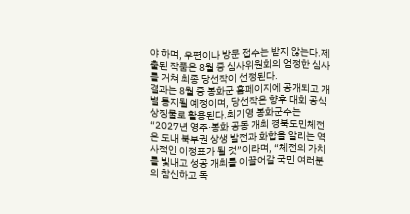야 하며, 우편이나 방문 접수는 받지 않는다.제출된 작품은 8월 중 심사위원회의 엄정한 심사를 거쳐 최종 당선작이 선정된다.
결과는 8월 중 봉화군 홈페이지에 공개되고 개별 통지될 예정이며, 당선작은 향후 대회 공식 상징물로 활용된다.최기영 봉화군수는 “2027년 영주·봉화 공동 개최 경북도민체전은 도내 북부권 상생 발전과 화합을 알리는 역사적인 이정표가 될 것”이라며, “체전의 가치를 빛내고 성공 개최를 이끌어갈 국민 여러분의 참신하고 독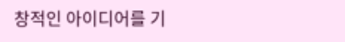창적인 아이디어를 기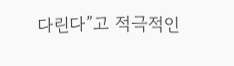다린다”고 적극적인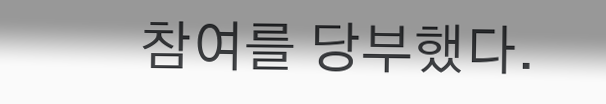참여를 당부했다.